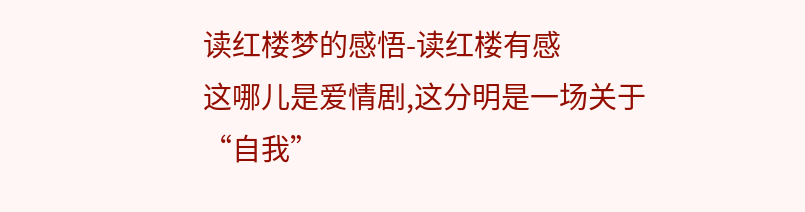读红楼梦的感悟-读红楼有感
这哪儿是爱情剧,这分明是一场关于“自我”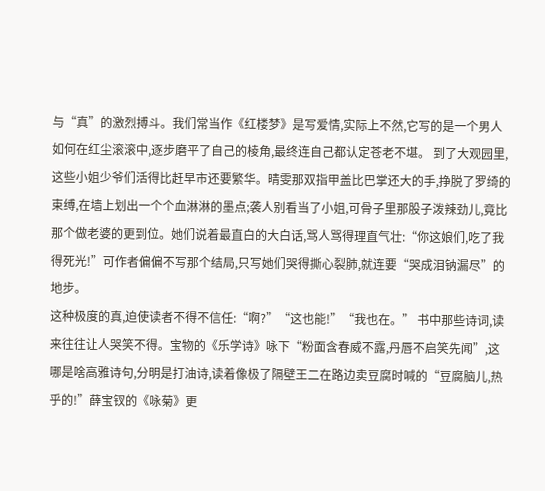与“真”的激烈搏斗。我们常当作《红楼梦》是写爱情,实际上不然,它写的是一个男人如何在红尘滚滚中,逐步磨平了自己的棱角,最终连自己都认定苍老不堪。 到了大观园里,这些小姐少爷们活得比赶早市还要繁华。晴雯那双指甲盖比巴掌还大的手,挣脱了罗绮的束缚,在墙上划出一个个血淋淋的墨点;袭人别看当了小姐,可骨子里那股子泼辣劲儿,竟比那个做老婆的更到位。她们说着最直白的大白话,骂人骂得理直气壮:“你这娘们,吃了我得死光!”可作者偏偏不写那个结局,只写她们哭得撕心裂肺,就连要“哭成泪钠漏尽”的地步。
这种极度的真,迫使读者不得不信任:“啊?”“这也能!”“我也在。” 书中那些诗词,读来往往让人哭笑不得。宝物的《乐学诗》咏下“粉面含春威不露,丹唇不启笑先闻”,这哪是啥高雅诗句,分明是打油诗,读着像极了隔壁王二在路边卖豆腐时喊的“豆腐脑儿,热乎的!”薛宝钗的《咏菊》更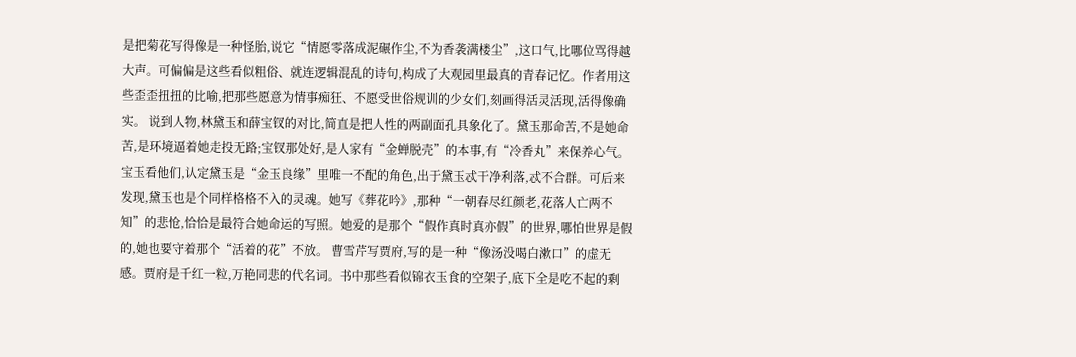是把菊花写得像是一种怪胎,说它“情愿零落成泥碾作尘,不为香袭满楼尘”,这口气,比哪位骂得越大声。可偏偏是这些看似粗俗、就连逻辑混乱的诗句,构成了大观园里最真的青春记忆。作者用这些歪歪扭扭的比喻,把那些愿意为情事痴狂、不愿受世俗规训的少女们,刻画得活灵活现,活得像确实。 说到人物,林黛玉和薛宝钗的对比,简直是把人性的两副面孔具象化了。黛玉那命苦,不是她命苦,是环境逼着她走投无路;宝钗那处好,是人家有“金蝉脱壳”的本事,有“冷香丸”来保养心气。宝玉看他们,认定黛玉是“金玉良缘”里唯一不配的角色,出于黛玉忒干净利落,忒不合群。可后来发现,黛玉也是个同样格格不入的灵魂。她写《葬花吟》,那种“一朝春尽红颜老,花落人亡两不知”的悲怆,恰恰是最符合她命运的写照。她爱的是那个“假作真时真亦假”的世界,哪怕世界是假的,她也要守着那个“活着的花”不放。 曹雪芹写贾府,写的是一种“像汤没喝白漱口”的虚无感。贾府是千红一粒,万艳同悲的代名词。书中那些看似锦衣玉食的空架子,底下全是吃不起的剩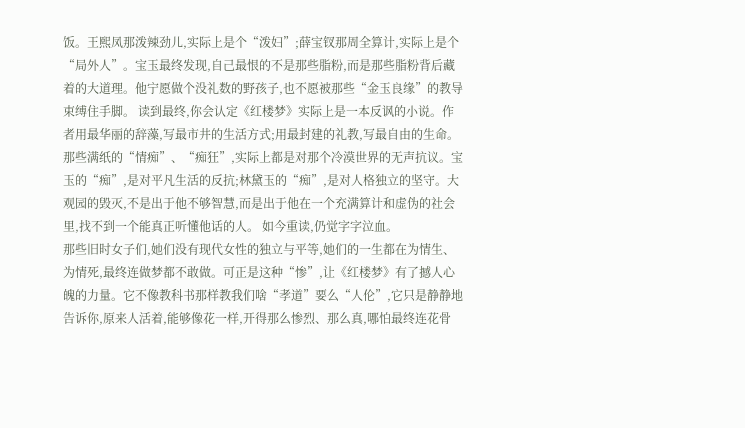饭。王熙凤那泼辣劲儿,实际上是个“泼妇”;薛宝钗那周全算计,实际上是个“局外人”。宝玉最终发现,自己最恨的不是那些脂粉,而是那些脂粉背后藏着的大道理。他宁愿做个没礼数的野孩子,也不愿被那些“金玉良缘”的教导束缚住手脚。 读到最终,你会认定《红楼梦》实际上是一本反讽的小说。作者用最华丽的辞藻,写最市井的生活方式;用最封建的礼教,写最自由的生命。
那些满纸的“情痴”、“痴狂”,实际上都是对那个冷漠世界的无声抗议。宝玉的“痴”,是对平凡生活的反抗;林黛玉的“痴”,是对人格独立的坚守。大观园的毁灭,不是出于他不够智慧,而是出于他在一个充满算计和虚伪的社会里,找不到一个能真正听懂他话的人。 如今重读,仍觉字字泣血。
那些旧时女子们,她们没有现代女性的独立与平等,她们的一生都在为情生、为情死,最终连做梦都不敢做。可正是这种“惨”,让《红楼梦》有了撼人心魄的力量。它不像教科书那样教我们啥“孝道”要么“人伦”,它只是静静地告诉你,原来人活着,能够像花一样,开得那么惨烈、那么真,哪怕最终连花骨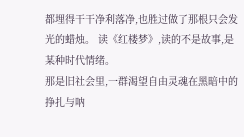都埋得干干净利落净,也胜过做了那根只会发光的蜡烛。 读《红楼梦》,读的不是故事,是某种时代情绪。
那是旧社会里,一群渴望自由灵魂在黑暗中的挣扎与呐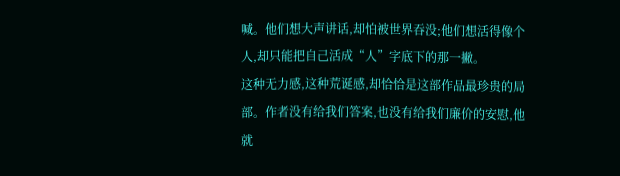喊。他们想大声讲话,却怕被世界吞没;他们想活得像个人,却只能把自己活成“人”字底下的那一撇。
这种无力感,这种荒诞感,却恰恰是这部作品最珍贵的局部。作者没有给我们答案,也没有给我们廉价的安慰,他就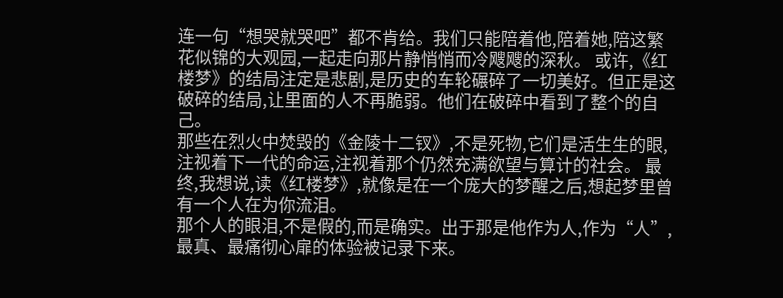连一句“想哭就哭吧”都不肯给。我们只能陪着他,陪着她,陪这繁花似锦的大观园,一起走向那片静悄悄而冷飕飕的深秋。 或许,《红楼梦》的结局注定是悲剧,是历史的车轮碾碎了一切美好。但正是这破碎的结局,让里面的人不再脆弱。他们在破碎中看到了整个的自己。
那些在烈火中焚毁的《金陵十二钗》,不是死物,它们是活生生的眼,注视着下一代的命运,注视着那个仍然充满欲望与算计的社会。 最终,我想说,读《红楼梦》,就像是在一个庞大的梦醒之后,想起梦里曾有一个人在为你流泪。
那个人的眼泪,不是假的,而是确实。出于那是他作为人,作为“人”,最真、最痛彻心扉的体验被记录下来。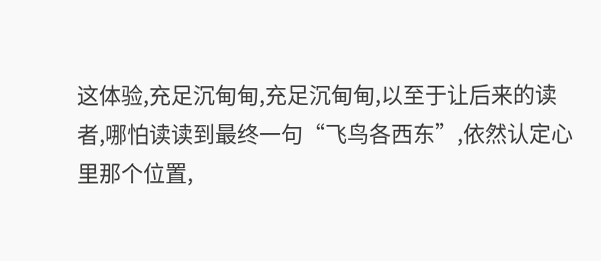这体验,充足沉甸甸,充足沉甸甸,以至于让后来的读者,哪怕读读到最终一句“飞鸟各西东”,依然认定心里那个位置,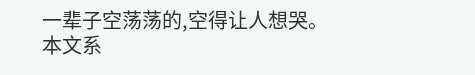一辈子空荡荡的,空得让人想哭。
本文系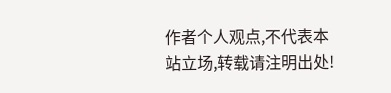作者个人观点,不代表本站立场,转载请注明出处!